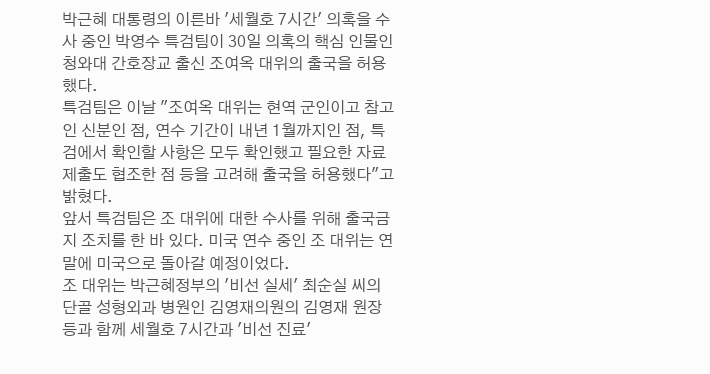박근혜 대통령의 이른바 '세월호 7시간' 의혹을 수사 중인 박영수 특검팀이 30일 의혹의 핵심 인물인 청와대 간호장교 출신 조여옥 대위의 출국을 허용했다.
특검팀은 이날 "조여옥 대위는 현역 군인이고 참고인 신분인 점, 연수 기간이 내년 1월까지인 점, 특검에서 확인할 사항은 모두 확인했고 필요한 자료 제출도 협조한 점 등을 고려해 출국을 허용했다"고 밝혔다.
앞서 특검팀은 조 대위에 대한 수사를 위해 출국금지 조치를 한 바 있다. 미국 연수 중인 조 대위는 연말에 미국으로 돌아갈 예정이었다.
조 대위는 박근혜정부의 '비선 실세' 최순실 씨의 단골 성형외과 병원인 김영재의원의 김영재 원장 등과 함께 세월호 7시간과 '비선 진료'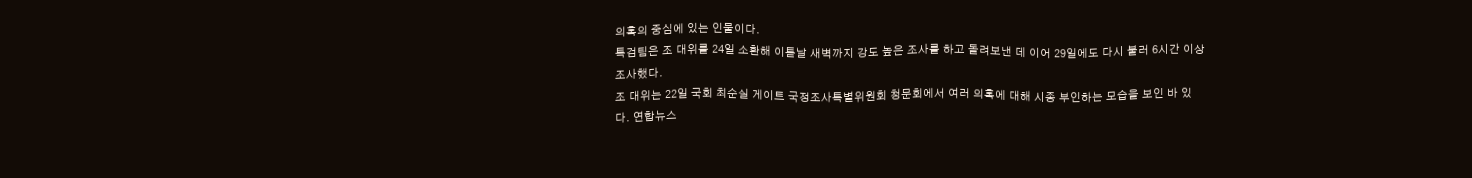의혹의 중심에 있는 인물이다.
특검팀은 조 대위를 24일 소환해 이튿날 새벽까지 강도 높은 조사를 하고 돌려보낸 데 이어 29일에도 다시 불러 6시간 이상 조사했다.
조 대위는 22일 국회 최순실 게이트 국정조사특별위원회 청문회에서 여러 의혹에 대해 시종 부인하는 모습을 보인 바 있다. 연합뉴스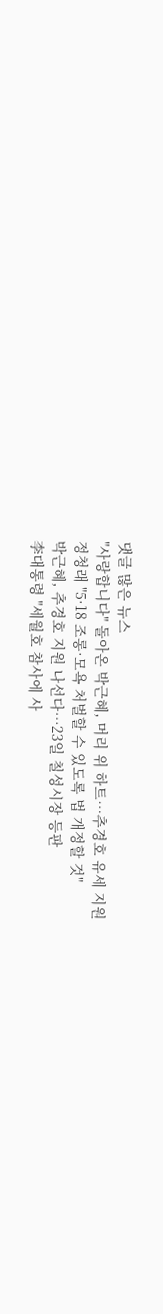댓글 많은 뉴스
"사랑합니다" 돌아온 박근혜, 머리 위 하트…추경호 유세 지원
정청래 "5·18 조롱·모욕 처벌할 수 있도록 법 개정할 것"
박근혜, 추경호 지원 나선다…23일 칠성시장 등판
李대통령 "세월호 참사에 사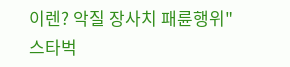이렌? 악질 장사치 패륜행위" 스타벅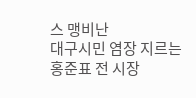스 맹비난
대구시민 염장 지르는 홍준표 전 시장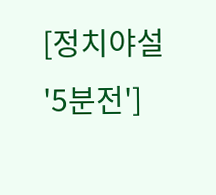[정치야설 '5분전']